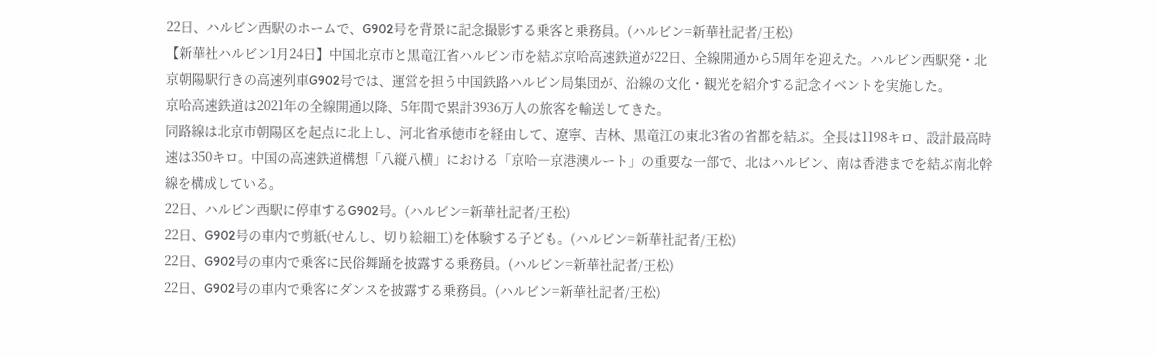22日、ハルビン西駅のホームで、G902号を背景に記念撮影する乗客と乗務員。(ハルビン=新華社記者/王松)
【新華社ハルビン1月24日】中国北京市と黒竜江省ハルビン市を結ぶ京哈高速鉄道が22日、全線開通から5周年を迎えた。ハルビン西駅発・北京朝陽駅行きの高速列車G902号では、運営を担う中国鉄路ハルビン局集団が、沿線の文化・観光を紹介する記念イベントを実施した。
京哈高速鉄道は2021年の全線開通以降、5年間で累計3936万人の旅客を輸送してきた。
同路線は北京市朝陽区を起点に北上し、河北省承徳市を経由して、遼寧、吉林、黒竜江の東北3省の省都を結ぶ。全長は1198キロ、設計最高時速は350キロ。中国の高速鉄道構想「八縦八横」における「京哈―京港澳ルート」の重要な一部で、北はハルビン、南は香港までを結ぶ南北幹線を構成している。
22日、ハルビン西駅に停車するG902号。(ハルビン=新華社記者/王松)
22日、G902号の車内で剪紙(せんし、切り絵細工)を体験する子ども。(ハルビン=新華社記者/王松)
22日、G902号の車内で乗客に民俗舞踊を披露する乗務員。(ハルビン=新華社記者/王松)
22日、G902号の車内で乗客にダンスを披露する乗務員。(ハルビン=新華社記者/王松)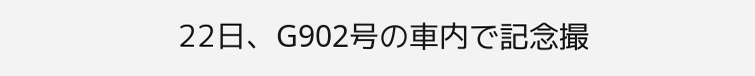22日、G902号の車内で記念撮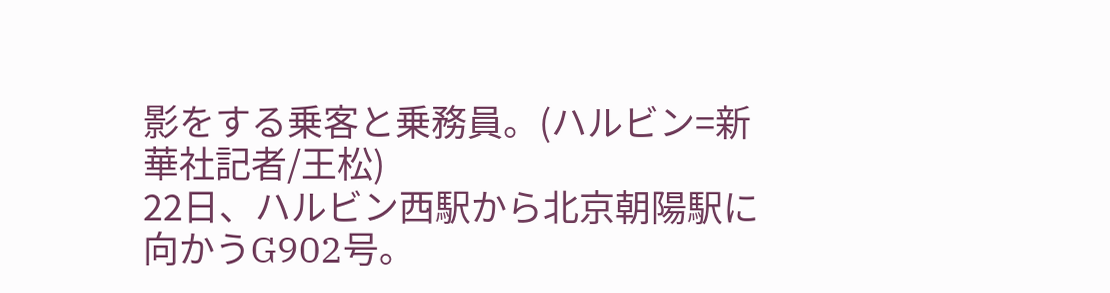影をする乗客と乗務員。(ハルビン=新華社記者/王松)
22日、ハルビン西駅から北京朝陽駅に向かうG902号。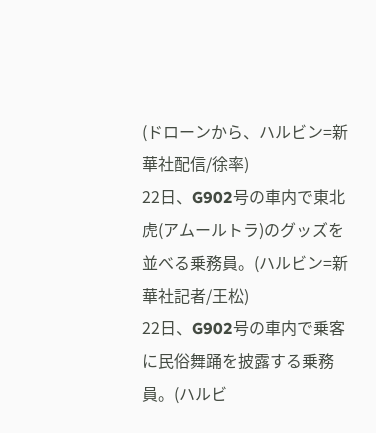(ドローンから、ハルビン=新華社配信/徐率)
22日、G902号の車内で東北虎(アムールトラ)のグッズを並べる乗務員。(ハルビン=新華社記者/王松)
22日、G902号の車内で乗客に民俗舞踊を披露する乗務員。(ハルビ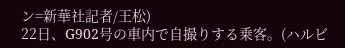ン=新華社記者/王松)
22日、G902号の車内で自撮りする乗客。(ハルビ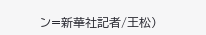ン=新華社記者/王松)